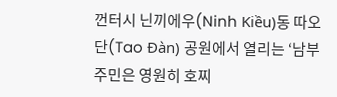껀터시 닌끼에우(Ninh Kiều)동 따오단(Tao Đàn) 공원에서 열리는 ‘남부 주민은 영원히 호찌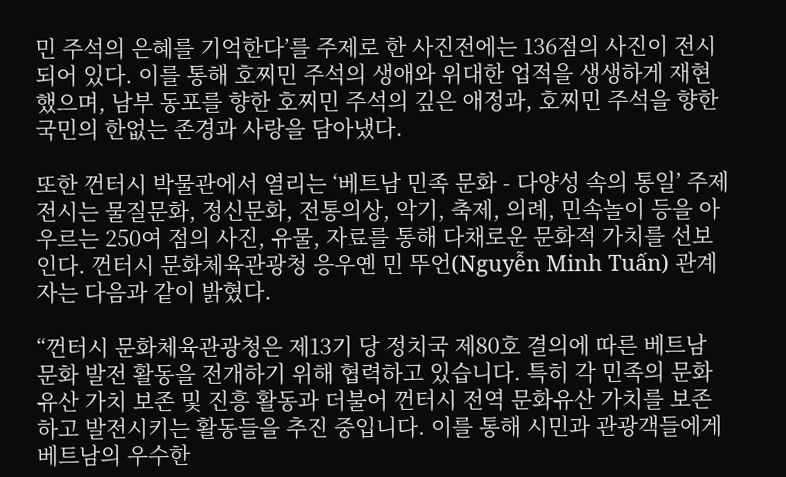민 주석의 은혜를 기억한다’를 주제로 한 사진전에는 136점의 사진이 전시되어 있다. 이를 통해 호찌민 주석의 생애와 위대한 업적을 생생하게 재현했으며, 남부 동포를 향한 호찌민 주석의 깊은 애정과, 호찌민 주석을 향한 국민의 한없는 존경과 사랑을 담아냈다.

또한 껀터시 박물관에서 열리는 ‘베트남 민족 문화 - 다양성 속의 통일’ 주제 전시는 물질문화, 정신문화, 전통의상, 악기, 축제, 의례, 민속놀이 등을 아우르는 250여 점의 사진, 유물, 자료를 통해 다채로운 문화적 가치를 선보인다. 껀터시 문화체육관광청 응우옌 민 뚜언(Nguyễn Minh Tuấn) 관계자는 다음과 같이 밝혔다.

“껀터시 문화체육관광청은 제13기 당 정치국 제80호 결의에 따른 베트남 문화 발전 활동을 전개하기 위해 협력하고 있습니다. 특히 각 민족의 문화유산 가치 보존 및 진흥 활동과 더불어 껀터시 전역 문화유산 가치를 보존하고 발전시키는 활동들을 추진 중입니다. 이를 통해 시민과 관광객들에게 베트남의 우수한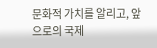문화적 가치를 알리고, 앞으로의 국제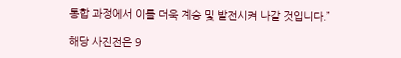통합 과정에서 이를 더욱 계승 및 발전시켜 나갈 것입니다.”

해당 사진전은 9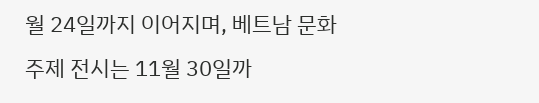월 24일까지 이어지며, 베트남 문화 주제 전시는 11월 30일까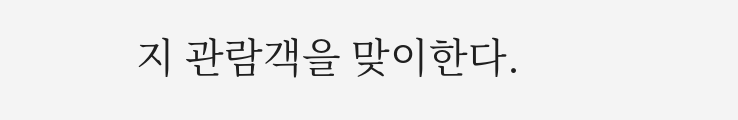지 관람객을 맞이한다.